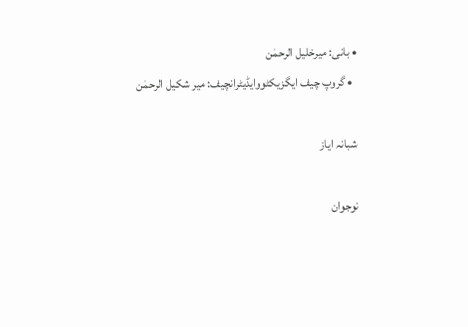• بانی: میرخلیل الرحمٰن
  • گروپ چیف ایگزیکٹووایڈیٹرانچیف: میر شکیل الرحمٰن

شبانہ ایاز

نوجوان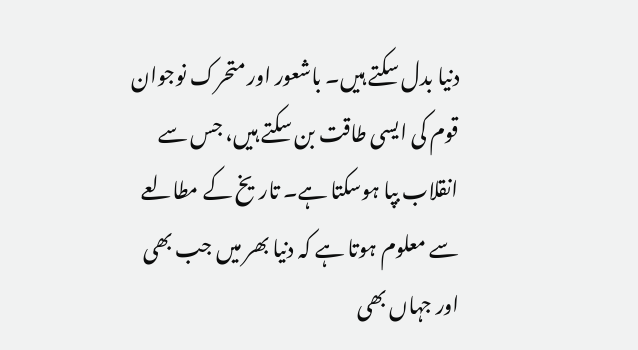دنیا بدل سکتے ہیں۔ باشعور اور متحرک نوجوان قوم کی ایسی طاقت بن سکتے ہیں، جس سے انقلاب بپا ہوسکتا ہے۔ تاریخ کے مطالعے سے معلوم ہوتا ہے کہ دنیا بھر میں جب بھی اور جہاں بھی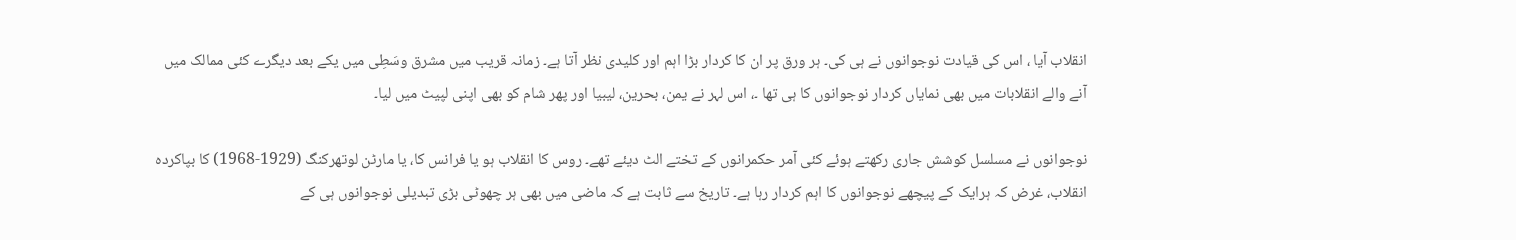انقلاب آیا ، اس کی قیادت نوجوانوں نے ہی کی۔ ہر ورق پر ان کا کردار بڑا اہم اور کلیدی نظر آتا ہے۔ زمانہ قریب میں مشرق وسَطِی میں یکے بعد دیگرے کئی ممالک میں آنے والے انقلابات میں بھی نمایاں کردار نوجوانوں کا ہی تھا ۔، اس لہر نے یمن، بحرین، لیبیا اور پھر شام کو بھی اپنی لپیٹ میں لیا۔

نوجوانوں نے مسلسل کوشش جاری رکھتے ہوئے کئی آمر حکمرانوں کے تختے الٹ دیئے تھے۔ روس کا انقلاب ہو یا فرانس کا، یا مارٹن لوتھرکنگ (1929-1968) کا بپاکردہ انقلاب، غرض کہ ہرایک کے پیچھے نوجوانوں کا اہم کردار رہا ہے۔ تاریخ سے ثابت ہے کہ ماضی میں بھی ہر چھوٹی بڑی تبدیلی نوجوانوں ہی کے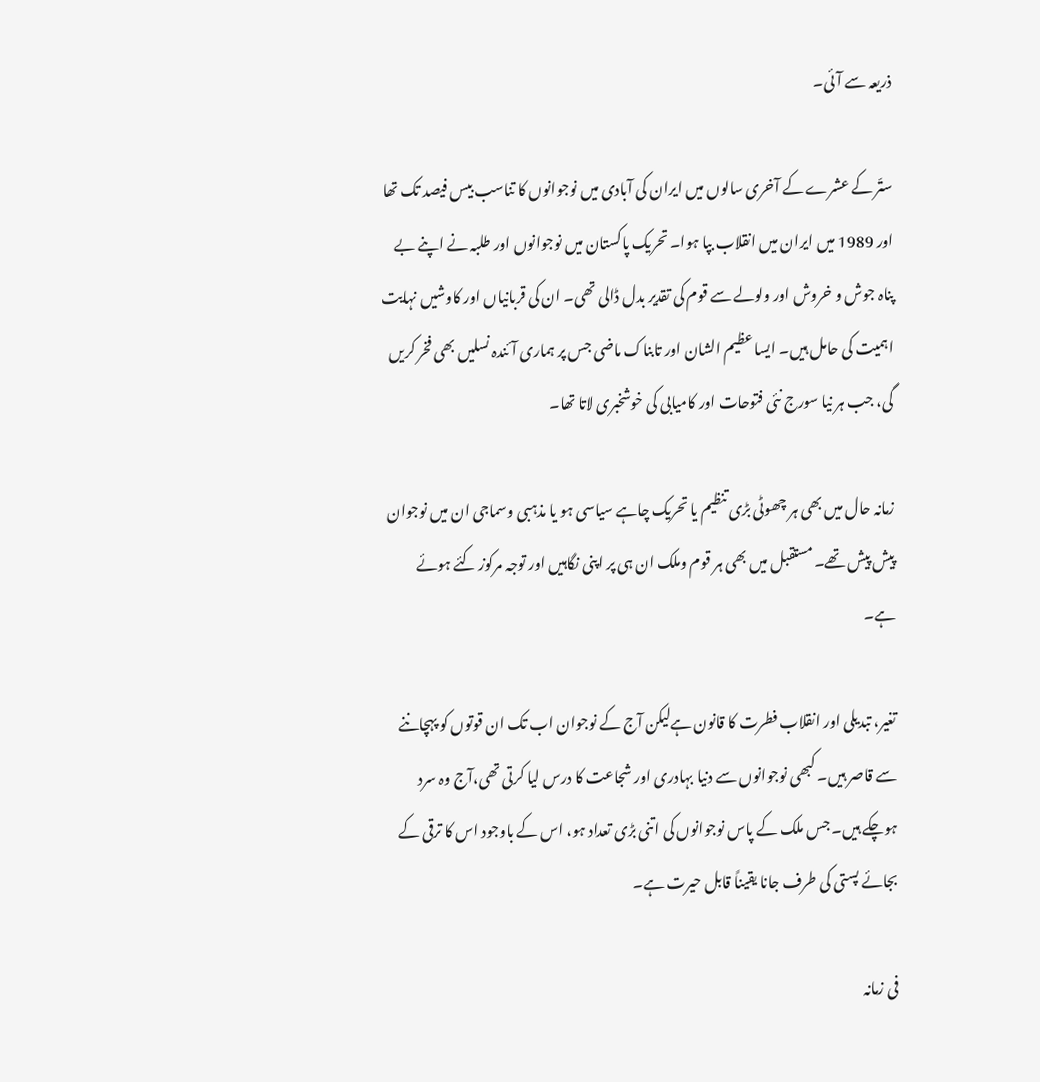ذریعہ سے آئی۔

ستّر کے عشرے کے آخری سالوں میں ایران کی آبادی میں نوجوانوں کا تناسب بیس فیصد تک تھا اور 1989 میں ایران میں انقلاب بپا ہوا۔ تحریک پاکستان میں نوجوانوں اور طلبہ نے اپنے بے پناہ جوش و خروش اور ولولے سے قوم کی تقدیر بدل ڈالی تھی۔ ان کی قربانیاں اور کاوشیں نہایت اہمیت کی حامل ہیں۔ ایسا عظیم الشان اور تابناک ماضی جس پر ہماری آئندہ نسلیں بھی فخر کریں گی، جب ہر نیا سورج نئی فتوحات اور کامیابی کی خوشخبری لاتا تھا۔

زمانہ حال میں بھی ہر چھوٹی بڑی تنظیم یا تحریک چاہے سیاسی ہو یا مذہبی وسماجی ان میں نوجوان پیش پیش تھے۔ مستقبل میں بھی ہر قوم وملک ان ہی پر اپنی نگاہیں اور توجہ مرکوز کئے ہوئے ہے۔

تغیر، تبدیلی اور انقلاب فطرت کا قانون ہےلیکن آج کے نوجوان اب تک ان قوتوں کو پہچاننے سے قاصر ہیں۔ کبھی نوجوانوں سے دنیا بہادری اور شجاعت کا درس لیا کرتی تھی،آج وہ سرد ہوچکے ہیں۔ جس ملک کے پاس نوجوانوں کی اتنی بڑی تعداد ہو، اس کے باوجود اس کا ترقی کے بجائے پستی کی طرف جانا یقیناً قابل حیرت ہے۔

فی زمانہ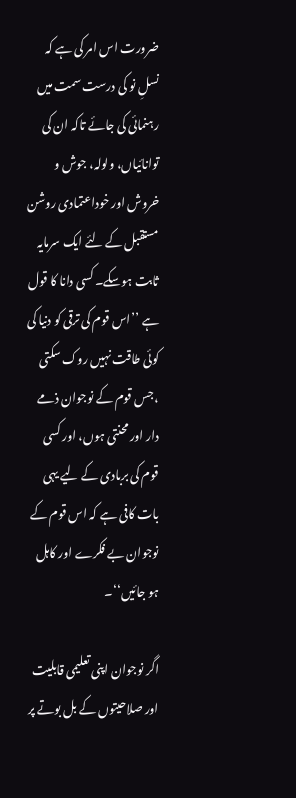ضرورت اس امر کی ہے کہ نسلِ نو کی درست سمت میں رہنمائی کی جائے تاکہ ان کی توانائیاں، ولولہ، جوش و خروش اور خوداعتمادی روشن مستقبل کے لئے ایک سرمایہ ثابت ہوسکے۔ کسی دانا کا قول ہے ’’اس قوم کی ترقی کو دنیا کی کوئی طاقت نہیں روک سکتی ،جس قوم کے نوجوان ذمے دار اور محنتی ہوں، اور کسی قوم کی بربادی کے لیے یہی بات کافی ہے کہ اس قوم کے نوجوان بے فکرے اور کاہل ہو جائیں‘‘۔

اگر نوجوان اپنی تعلیمی قابلیت اور صلاحیتوں کے بل بوتے پر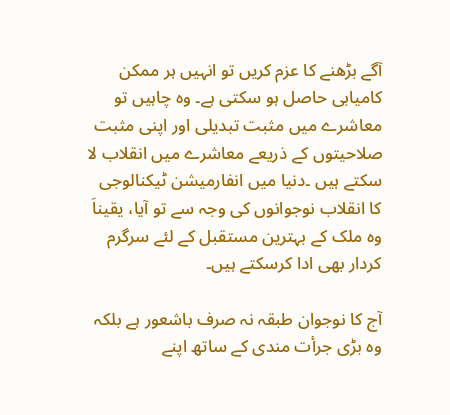آگے بڑھنے کا عزم کریں تو انہیں ہر ممکن کامیابی حاصل ہو سکتی ہے۔ وہ چاہیں تو معاشرے میں مثبت تبدیلی اور اپنی مثبت صلاحیتوں کے ذریعے معاشرے میں انقلاب لا سکتے ہیں ۔دنیا میں انفارمیشن ٹیکنالوجی کا انقلاب نوجوانوں کی وجہ سے تو آیا، یقیناَ وہ ملک کے بہترین مستقبل کے لئے سرگرم کردار بھی ادا کرسکتے ہیں۔

آج کا نوجوان طبقہ نہ صرف باشعور ہے بلکہ وہ بڑی جرأت مندی کے ساتھ اپنے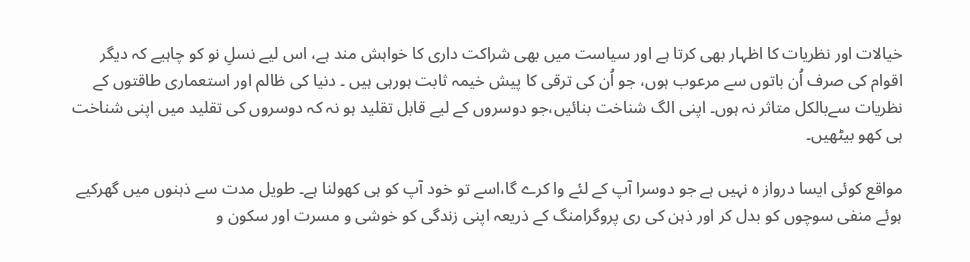خیالات اور نظریات کا اظہار بھی کرتا ہے اور سیاست میں بھی شراکت داری کا خواہش مند ہے، اس لیے نسلِ نو کو چاہیے کہ دیگر اقوام کی صرف اُن باتوں سے مرعوب ہوں، جو اُن کی ترقی کا پیش خیمہ ثابت ہورہی ہیں ۔ دنیا کی ظالم اور استعماری طاقتوں کے نظریات سےبالکل متاثر نہ ہوں۔ اپنی الگ شناخت بنائیں،جو دوسروں کے لیے قابل تقلید ہو نہ کہ دوسروں کی تقلید میں اپنی شناخت ہی کھو بیٹھیں۔

مواقع کوئی ایسا درواز ہ نہیں ہے جو دوسرا آپ کے لئے وا کرے گا،اسے تو خود آپ کو ہی کھولنا ہے۔ طویل مدت سے ذہنوں میں گھرکیے ہوئے منفی سوچوں کو بدل کر اور ذہن کی ری پروگرامنگ کے ذریعہ اپنی زندگی کو خوشی و مسرت اور سکون و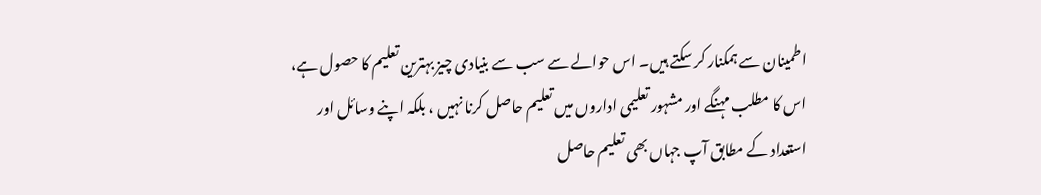اطمینان سے ہمکنار کر سکتے ہیں۔ اس حوالے سے سب سے بنیادی چیز بہترین تعلیم کا حصول ہے، اس کا مطلب مہنگے اور مشہور تعلیمی اداروں میں تعلیم حاصل کرنا نہیں ، بلکہ اپنے وسائل اور استعداد کے مطابق آپ جہاں بھی تعلیم حاصل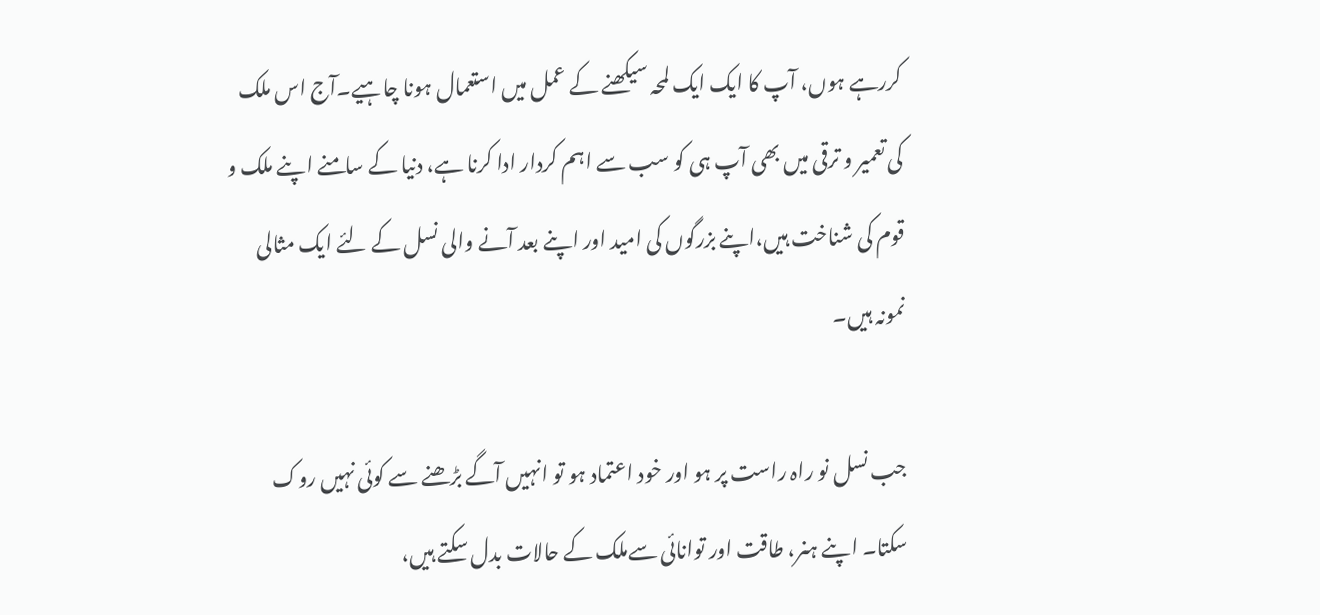کررہے ہوں، آپ کا ایک ایک لمحہ سیکھنے کے عمل میں استعمال ہونا چاہیے۔آج اس ملک کی تعمیر و ترقی میں بھی آپ ہی کو سب سے اہم کردار ادا کرنا ہے، دنیا کے سامنے اپنے ملک و قوم کی شناخت ہیں،اپنے بزرگوں کی امید اور اپنے بعد آنے والی نسل کے لئے ایک مثالی نمونہ ہیں۔

جب نسل نو راہ راست پر ہو اور خود اعتماد ہو تو انہیں آگے بڑھنے سے کوئی نہیں روک سکتا۔ اپنے ہنر، طاقت اور توانائی سےملک کے حالات بدل سکتے ہیں،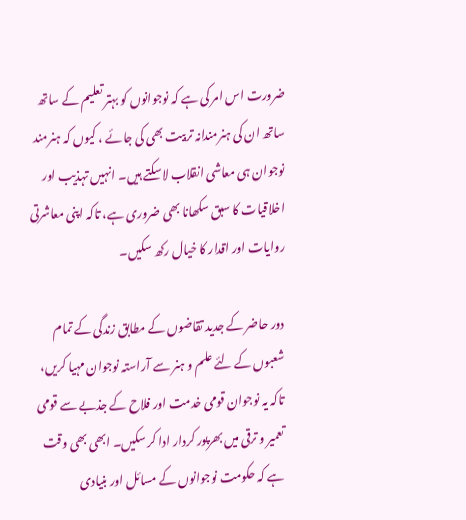ضرورت اس امر کی ہے کہ نوجوانوں کو بہتر تعلیم کے ساتھ ساتھ ان کی ہنرمندانہ تربیت بھی کی جائے ، کیوں کہ ہنرمند نوجوان ہی معاشی انقلاب لاسکتے ہیں۔ انہیں تہذیب اور اخلاقیات کا سبق سکھانا بھی ضروری ہے، تاکہ اپنی معاشرتی روایات اور اقدار کا خیال رکھ سکیں۔

دور حاضر کے جدید تقاضوں کے مطابق زندگی کے تمام شعبوں کے لئے علم و ہنر سے آراستہ نوجوان مہیا کریں، تاکہ یہ نوجوان قومی خدمت اور فلاح کے جذبے سے قومی تعمیر و ترقی میں بھرپور کردار ادا کر سکیں۔ ابھی بھی وقت ہے کہ حکومت نوجوانوں کے مسائل اور بنیادی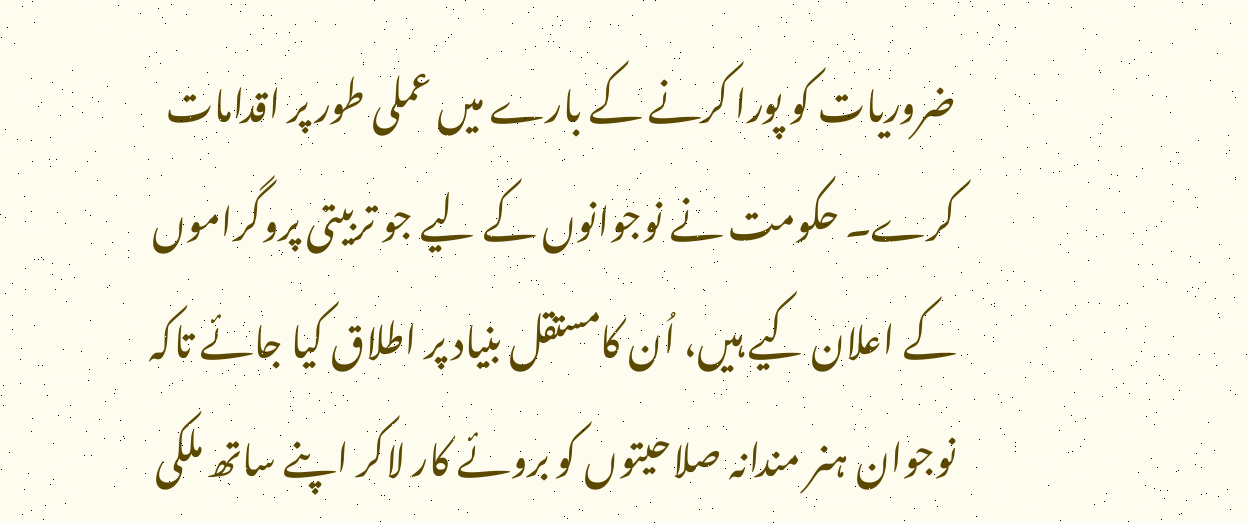ضروریات کو پورا کرنے کے بارے میں عملی طور پر اقدامات کرے۔ حکومت نے نوجوانوں کے لیے جو تربیتی پروگراموں کے اعلان کیے ہیں، اُن کامستقل بنیاد پر اطلاق کیا جائے تاکہ نوجوان ہنر مندانہ صلاحیتوں کو بروئے کار لاکر اپنے ساتھ ملکی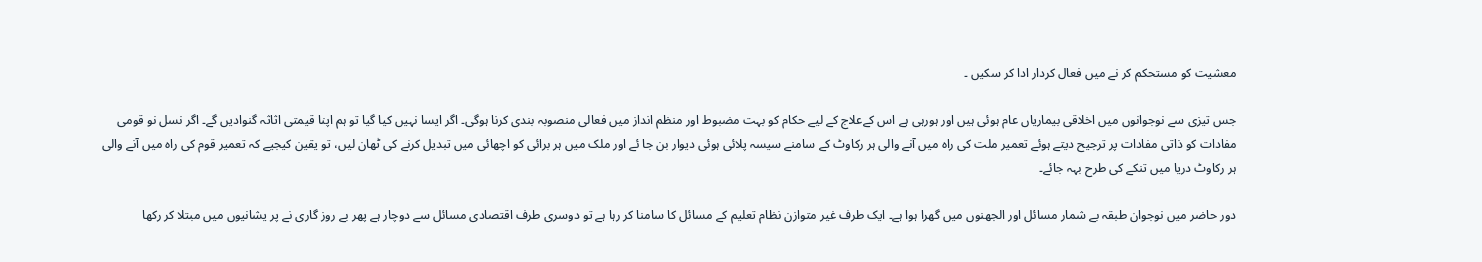معشیت کو مستحکم کر نے میں فعال کردار ادا کر سکیں ۔

جس تیزی سے نوجوانوں میں اخلاقی بیماریاں عام ہوئی ہیں اور ہورہی ہے اس کےعلاج کے لیے حکام کو بہت مضبوط اور منظم انداز میں فعالی منصوبہ بندی کرنا ہوگی۔ اگر ایسا نہیں کیا گیا تو ہم اپنا قیمتی اثاثہ گنوادیں گے۔ اگر نسل نو قومی مفادات کو ذاتی مفادات پر ترجیح دیتے ہوئے تعمیر ملت کی راہ میں آنے والی ہر رکاوٹ کے سامنے سیسہ پلائی ہوئی دیوار بن جا ئے اور ملک میں ہر برائی کو اچھائی میں تبدیل کرنے کی ٹھان لیں، تو یقین کیجیے کہ تعمیر قوم کی راہ میں آنے والی ہر رکاوٹ دریا میں تنکے کی طرح بہہ جائے۔

دور حاضر میں نوجوان طبقہ بے شمار مسائل اور الجھنوں میں گھرا ہوا ہے۔ ایک طرف غیر متوازن نظام تعلیم کے مسائل کا سامنا کر رہا ہے تو دوسری طرف اقتصادی مسائل سے دوچار ہے پھر بے روز گاری نے پر یشانیوں میں مبتلا کر رکھا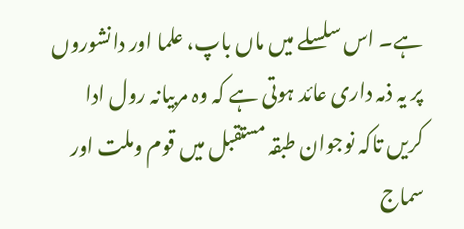ہے۔ اس سلسلے میں ماں باپ، علما اور دانشوروں پر یہ ذمہ داری عائد ہوتی ہے کہ وہ مربیانہ رول ادا کریں تاکہ نوجوان طبقہ مستقبل میں قوم وملت اور سماج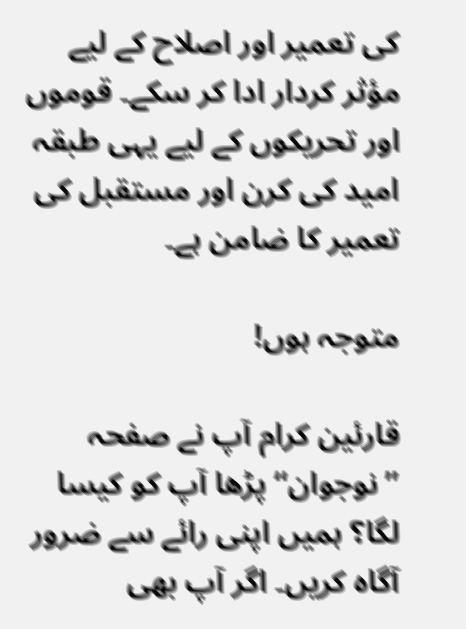کی تعمیر اور اصلاح کے لیے مؤثر کردار ادا کر سکے۔ قوموں اور تحریکوں کے لیے یہی طبقہ امید کی کرن اور مستقبل کی تعمیر کا ضامن ہے۔

متوجہ ہوں!

قارئین کرام آپ نے صفحہ ’’نوجوان‘‘ پڑھا آپ کو کیسا لگا؟ ہمیں اپنی رائے سے ضرور آگاہ کریں۔ اگر آپ بھی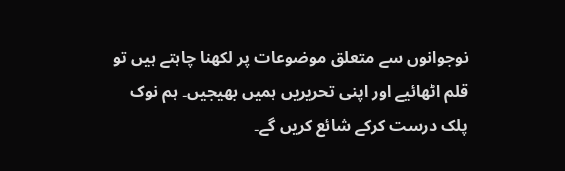نوجوانوں سے متعلق موضوعات پر لکھنا چاہتے ہیں تو قلم اٹھائیے اور اپنی تحریریں ہمیں بھیجیں۔ ہم نوک پلک درست کرکے شائع کریں گے۔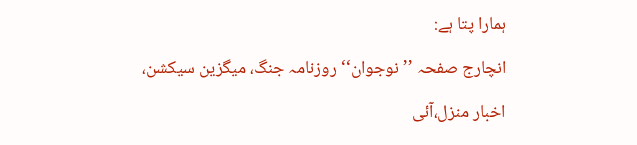ہمارا پتا ہے:

انچارج صفحہ ’’نوجوان‘‘ روزنامہ جنگ، میگزین سیکشن،

اخبار منزل،آئی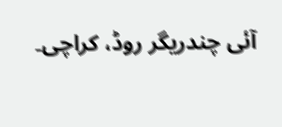آئی چندریگر روڈ، کراچی۔